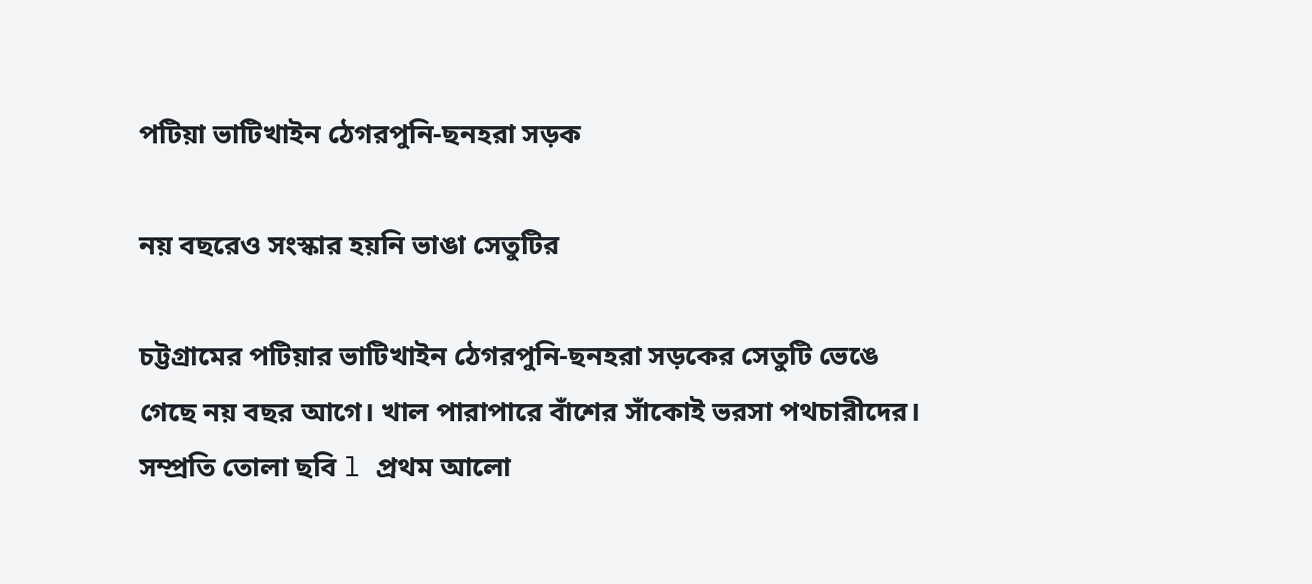পটিয়া ভাটিখাইন ঠেগরপুনি-ছনহরা সড়ক

নয় বছরেও সংস্কার হয়নি ভাঙা সেতুটির

চট্টগ্রামের পটিয়ার ভাটিখাইন ঠেগরপুনি-ছনহরা সড়কের সেতুটি ভেঙে গেছে নয় বছর আগে। খাল পারাপারে বাঁশের সাঁকোই ভরসা পথচারীদের। সম্প্রতি তোলা ছবি l প্রথম আলো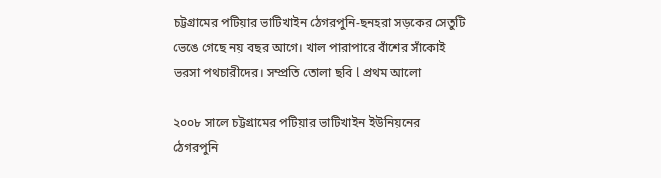চট্টগ্রামের পটিয়ার ভাটিখাইন ঠেগরপুনি-ছনহরা সড়কের সেতুটি ভেঙে গেছে নয় বছর আগে। খাল পারাপারে বাঁশের সাঁকোই ভরসা পথচারীদের। সম্প্রতি তোলা ছবি l প্রথম আলো

২০০৮ সালে চট্টগ্রামের পটিয়ার ভাটিখাইন ইউনিয়নের ঠেগরপুনি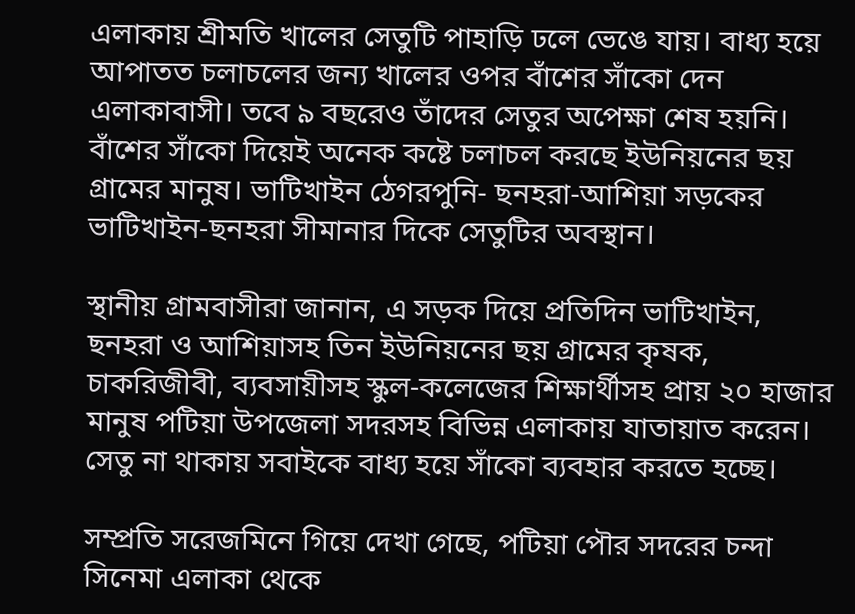এলাকায় শ্রীমতি খালের সেতুটি পাহাড়ি ঢলে ভেঙে যায়। বাধ্য হয়ে আপাতত চলাচলের জন্য খালের ওপর বাঁশের সাঁকো দেন এলাকাবাসী। তবে ৯ বছরেও তাঁদের সেতুর অপেক্ষা শেষ হয়নি। বাঁশের সাঁকো দিয়েই অনেক কষ্টে চলাচল করছে ইউনিয়নের ছয় গ্রামের মানুষ। ভাটিখাইন ঠেগরপুনি- ছনহরা-আশিয়া সড়কের ভাটিখাইন-ছনহরা সীমানার দিকে সেতুটির অবস্থান।

স্থানীয় গ্রামবাসীরা জানান, এ সড়ক দিয়ে প্রতিদিন ভাটিখাইন, ছনহরা ও আশিয়াসহ তিন ইউনিয়নের ছয় গ্রামের কৃষক, চাকরিজীবী, ব্যবসায়ীসহ স্কুল-কলেজের শিক্ষার্থীসহ প্রায় ২০ হাজার মানুষ পটিয়া উপজেলা সদরসহ বিভিন্ন এলাকায় যাতায়াত করেন। সেতু না থাকায় সবাইকে বাধ্য হয়ে সাঁকো ব্যবহার করতে হচ্ছে।

সম্প্রতি সরেজমিনে গিয়ে দেখা গেছে, পটিয়া পৌর সদরের চন্দা সিনেমা এলাকা থেকে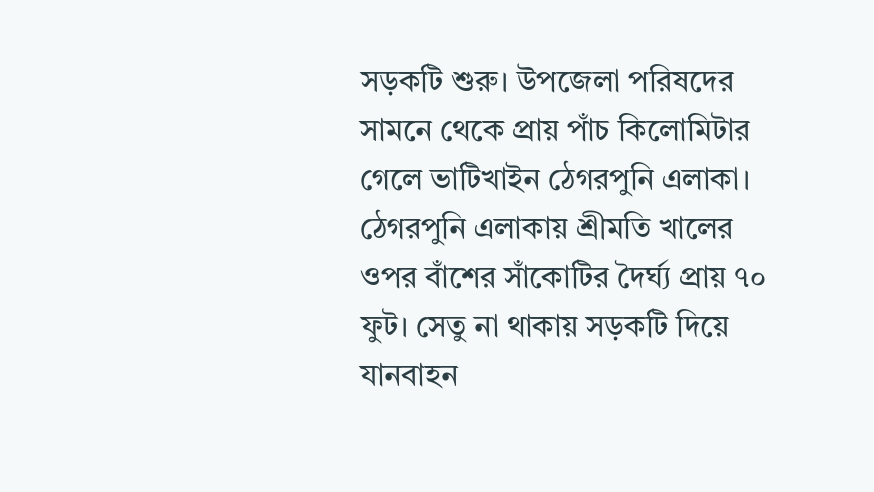সড়কটি শুরু। উপজেলা পরিষদের সামনে থেকে প্রায় পাঁচ কিলোমিটার গেলে ভাটিখাইন ঠেগরপুনি এলাকা। ঠেগরপুনি এলাকায় শ্রীমতি খালের ওপর বাঁশের সাঁকোটির দৈর্ঘ্য প্রায় ৭০ ফুট। সেতু না থাকায় সড়কটি দিয়ে যানবাহন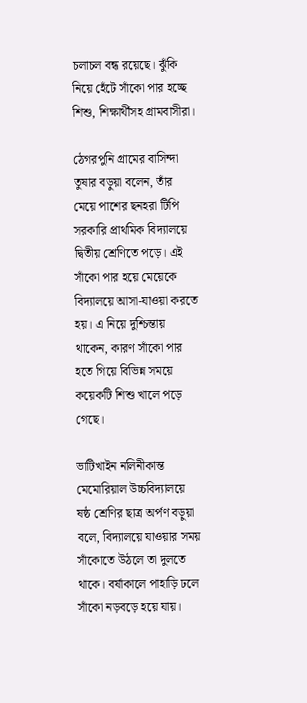চলাচল বন্ধ রয়েছে। ঝুঁকি নিয়ে হেঁটে সাঁকো পার হচ্ছে শিশু, শিক্ষার্থীসহ গ্রামবাসীরা।

ঠেগরপুনি গ্রামের বাসিন্দা তুষার বড়ুয়া বলেন, তাঁর মেয়ে পাশের ছনহরা টিপি সরকারি প্রাথমিক বিদ্যালয়ে দ্বিতীয় শ্রেণিতে পড়ে। এই সাঁকো পার হয়ে মেয়েকে বিদ্যালয়ে আসা-যাওয়া করতে হয়। এ নিয়ে দুশ্চিন্তায় থাকেন, কারণ সাঁকো পার হতে গিয়ে বিভিন্ন সময়ে কয়েকটি শিশু খালে পড়ে গেছে।

ভাটিখাইন নলিনীকান্ত মেমোরিয়াল উচ্চবিদ্যালয়ে ষষ্ঠ শ্রেণির ছাত্র অর্পণ বড়ুয়া বলে, বিদ্যালয়ে যাওয়ার সময় সাঁকোতে উঠলে তা দুলতে থাকে। বর্ষাকালে পাহাড়ি ঢলে সাঁকো নড়বড়ে হয়ে যায়।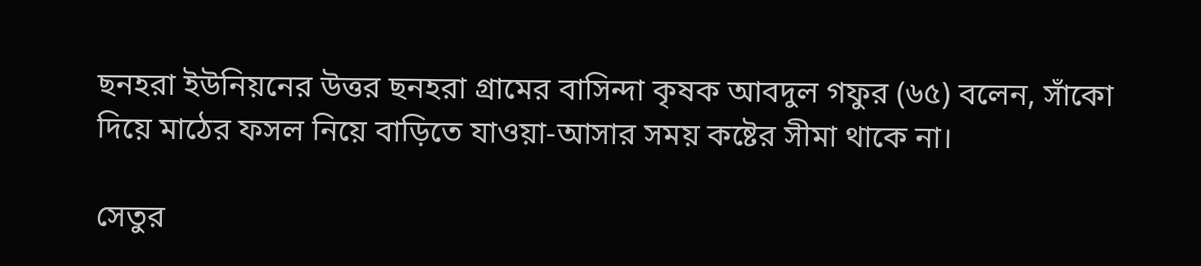ছনহরা ইউনিয়নের উত্তর ছনহরা গ্রামের বাসিন্দা কৃষক আবদুল গফুর (৬৫) বলেন, সাঁকো দিয়ে মাঠের ফসল নিয়ে বাড়িতে যাওয়া-আসার সময় কষ্টের সীমা থাকে না।

সেতুর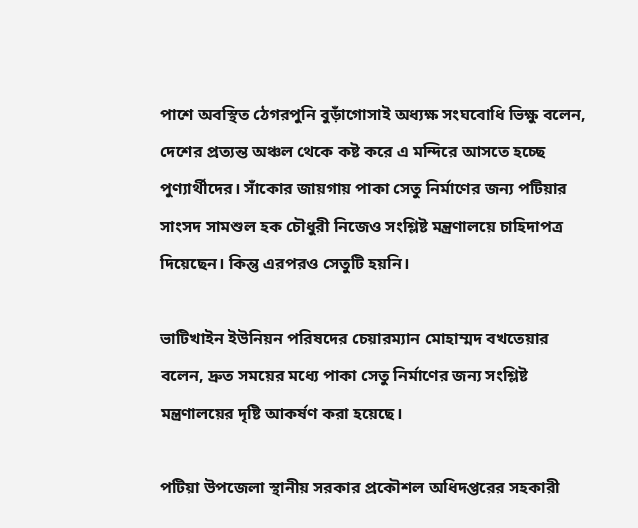পাশে অবস্থিত ঠেগরপুনি বুড়াঁগোসাই অধ্যক্ষ সংঘবোধি ভিক্ষু বলেন, দেশের প্রত্যন্ত অঞ্চল থেকে কষ্ট করে এ মন্দিরে আসতে হচ্ছে পুণ্যার্থীদের। সাঁকোর জায়গায় পাকা সেতু নির্মাণের জন্য পটিয়ার সাংসদ সামশুল হক চৌধুরী নিজেও সংশ্লিষ্ট মন্ত্রণালয়ে চাহিদাপত্র দিয়েছেন। কিন্তু এরপরও সেতুটি হয়নি।

ভাটিখাইন ইউনিয়ন পরিষদের চেয়ারম্যান মোহাম্মদ বখতেয়ার বলেন, দ্রুত সময়ের মধ্যে পাকা সেতু নির্মাণের জন্য সংশ্লিষ্ট মন্ত্রণালয়ের দৃষ্টি আকর্ষণ করা হয়েছে।

পটিয়া উপজেলা স্থানীয় সরকার প্রকৌশল অধিদপ্তরের সহকারী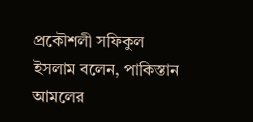প্রকৌশলী সফিকুল ইসলাম বলেন, পাকিস্তান আমলের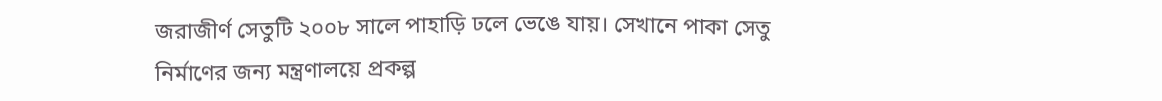জরাজীর্ণ সেতুটি ২০০৮ সালে পাহাড়ি ঢলে ভেঙে যায়। সেখানে পাকা সেতু নির্মাণের জন্য মন্ত্রণালয়ে প্রকল্প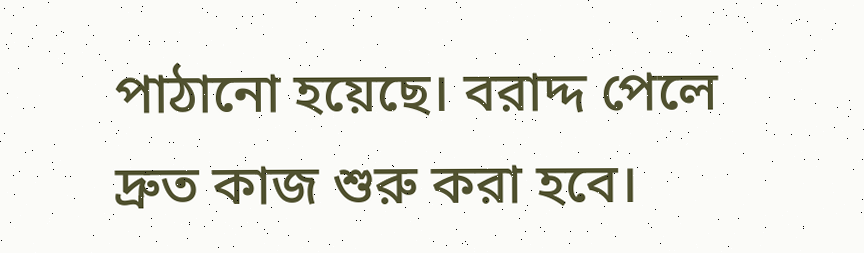পাঠানো হয়েছে। বরাদ্দ পেলে দ্রুত কাজ শুরু করা হবে।